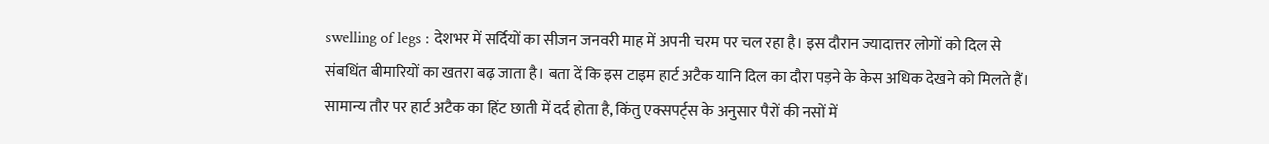swelling of legs : देशभर में सर्दियों का सीजन जनवरी माह में अपनी चरम पर चल रहा है। इस दौरान ज्यादात्तर लोगों को दिल से संबधिंत बीमारियों का खतरा बढ़ जाता है। बता दें कि इस टाइम हार्ट अटैक यानि दिल का दौरा पड़ने के केस अधिक देखने को मिलते हैं। सामान्य तौर पर हार्ट अटैक का हिंट छाती में दर्द होता है, किंतु एक्सपर्ट्स के अनुसार पैरों की नसों में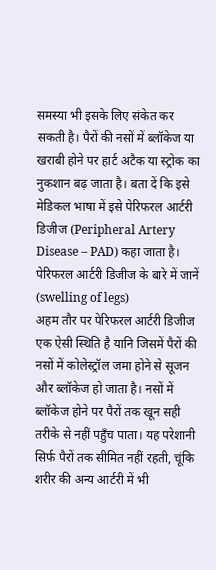समस्या भी इसके लिए संकेत कर सकती है। पैरों की नसों में ब्लॉकेज या खराबी होने पर हार्ट अटैक या स्ट्रोक का नुकशान बढ़ जाता है। बता दें कि इसे मेडिकल भाषा में इसे पेरिफरल आर्टरी डिजीज (Peripheral Artery Disease – PAD) कहा जाता है।
पेरिफरल आर्टरी डिजीज के बारे में जानें (swelling of legs)
अहम तौर पर पेरिफरल आर्टरी डिजीज एक ऐसी स्थिति है यानि जिसमें पैरों की नसों में कोलेस्ट्रॉल जमा होने से सूजन और ब्लॉकेज हो जाता है। नसों में ब्लॉकेज होने पर पैरों तक खून सही तरीके से नहीं पहुँच पाता। यह परेशानी सिर्फ पैरों तक सीमित नहीं रहती, चूंकि शरीर की अन्य आर्टरी में भी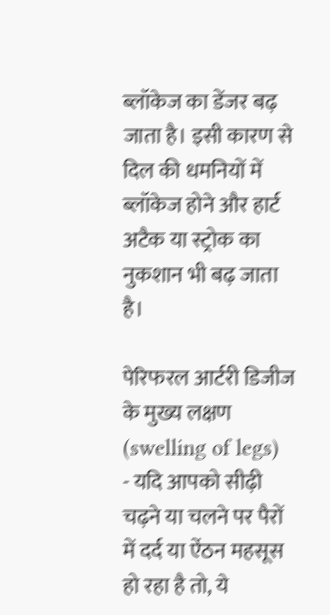ब्लॉकेज का डेंजर बढ़ जाता है। इसी कारण से दिल की धमनियों में ब्लॉकेज होने और हार्ट अटैक या स्ट्रोक का नुकशान भी बढ़ जाता है।

पेरिफरल आर्टरी डिजीज के मुख्य लक्षण (swelling of legs)
- यदि आपको सीढ़ी चढ़ने या चलने पर पैरों में दर्द या ऐंठन महसूस हो रहा है तो, ये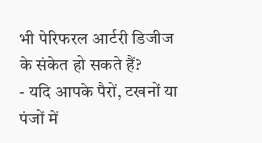भी पेरिफरल आर्टरी डिजीज के संकेत हो सकते हैं?
- यदि आपके पैरों, टखनों या पंजों में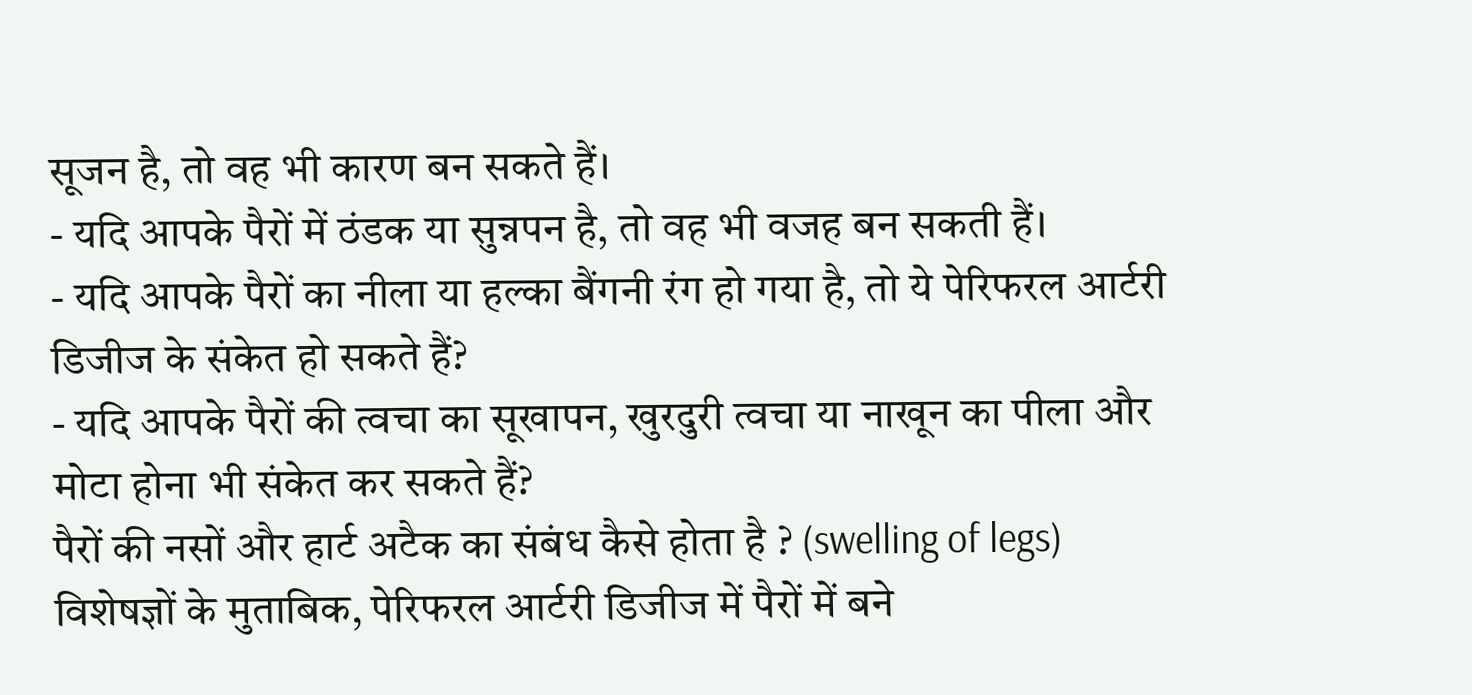सूजन है, तो वह भी कारण बन सकते हैं।
- यदि आपके पैरों में ठंडक या सुन्नपन है, तो वह भी वजह बन सकती हैं।
- यदि आपके पैरों का नीला या हल्का बैंगनी रंग हो गया है, तो ये पेरिफरल आर्टरी डिजीज के संकेत हो सकते हैं?
- यदि आपके पैरों की त्वचा का सूखापन, खुरदुरी त्वचा या नाखून का पीला और मोटा होना भी संकेत कर सकते हैं?
पैरों की नसों और हार्ट अटैक का संबंध कैसे होता है ? (swelling of legs)
विशेषज्ञों के मुताबिक, पेरिफरल आर्टरी डिजीज में पैरों में बने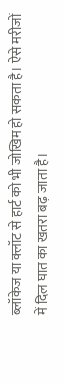ब्लॉकेज या क्लॉट से हार्ट को भी जोखिम हो सकता है। ऐसे मरीजों में दिल घात का खतरा बढ़ जाता है।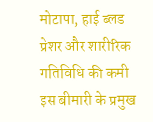मोटापा, हाई ब्लड प्रेशर और शारीरिक गतिविधि की कमी इस बीमारी के प्रमुख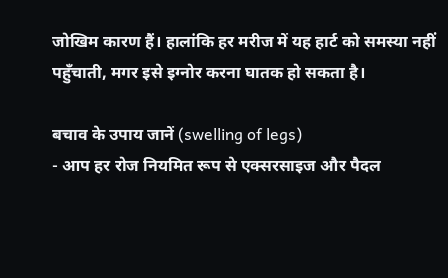जोखिम कारण हैं। हालांकि हर मरीज में यह हार्ट को समस्या नहीं पहुँचाती, मगर इसे इग्नोर करना घातक हो सकता है।

बचाव के उपाय जानें (swelling of legs)
- आप हर रोज नियमित रूप से एक्सरसाइज और पैदल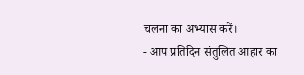चलना का अभ्यास करें।
- आप प्रतिदिन संतुलित आहार का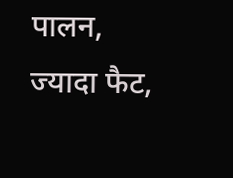पालन, ज्यादा फैट,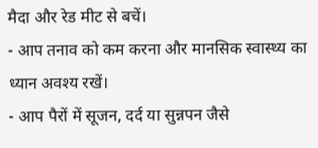मैदा और रेड मीट से बचें।
- आप तनाव को कम करना और मानसिक स्वास्थ्य का ध्यान अवश्य रखें।
- आप पैरों में सूजन, दर्द या सुन्नपन जैसे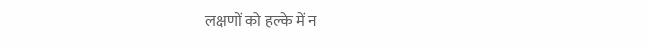लक्षणों को हल्के में न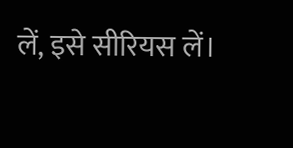लें, इसे सीरियस लें।